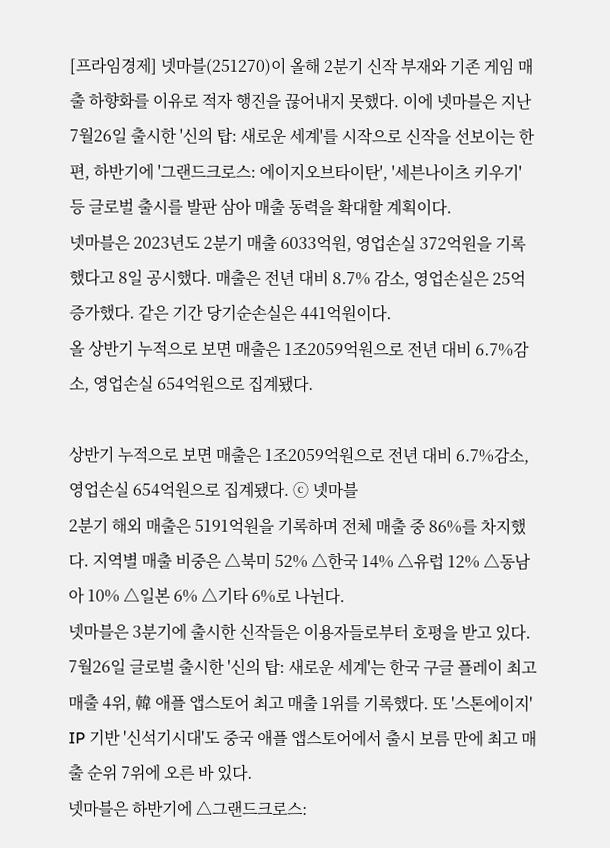[프라임경제] 넷마블(251270)이 올해 2분기 신작 부재와 기존 게임 매출 하향화를 이유로 적자 행진을 끊어내지 못했다. 이에 넷마블은 지난 7월26일 출시한 '신의 탑: 새로운 세계'를 시작으로 신작을 선보이는 한편, 하반기에 '그랜드크로스: 에이지오브타이탄', '세븐나이츠 키우기' 등 글로벌 출시를 발판 삼아 매출 동력을 확대할 계획이다.
넷마블은 2023년도 2분기 매출 6033억원, 영업손실 372억원을 기록했다고 8일 공시했다. 매출은 전년 대비 8.7% 감소, 영업손실은 25억 증가했다. 같은 기간 당기순손실은 441억원이다.
올 상반기 누적으로 보면 매출은 1조2059억원으로 전년 대비 6.7%감소, 영업손실 654억원으로 집계됐다.

상반기 누적으로 보면 매출은 1조2059억원으로 전년 대비 6.7%감소, 영업손실 654억원으로 집계됐다. ⓒ 넷마블
2분기 해외 매출은 5191억원을 기록하며 전체 매출 중 86%를 차지했다. 지역별 매출 비중은 △북미 52% △한국 14% △유럽 12% △동남아 10% △일본 6% △기타 6%로 나뉜다.
넷마블은 3분기에 출시한 신작들은 이용자들로부터 호평을 받고 있다. 7월26일 글로벌 출시한 '신의 탑: 새로운 세계'는 한국 구글 플레이 최고 매출 4위, 韓 애플 앱스토어 최고 매출 1위를 기록했다. 또 '스톤에이지' IP 기반 '신석기시대'도 중국 애플 앱스토어에서 출시 보름 만에 최고 매출 순위 7위에 오른 바 있다.
넷마블은 하반기에 △그랜드크로스: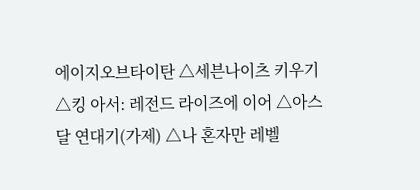에이지오브타이탄 △세븐나이츠 키우기 △킹 아서: 레전드 라이즈에 이어 △아스달 연대기(가제) △나 혼자만 레벨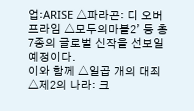업:ARISE △파라곤: 디 오버프라임 △모두의마블2’ 등 총 7종의 글로벌 신작을 선보일 예정이다.
이와 함께 △일곱 개의 대죄 △제2의 나라: 크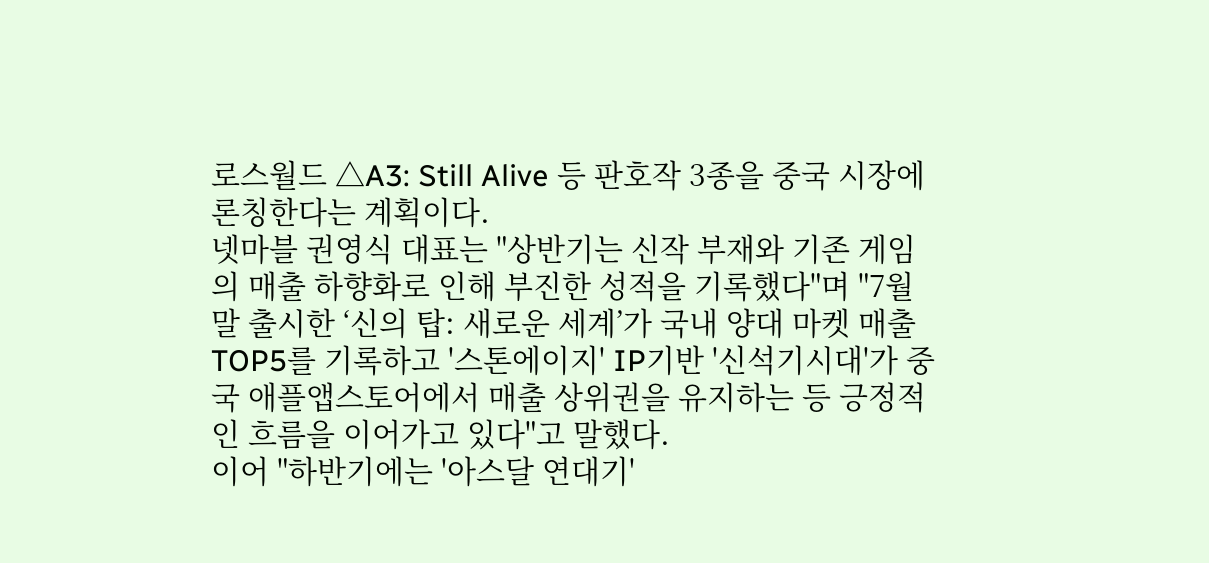로스월드 △A3: Still Alive 등 판호작 3종을 중국 시장에 론칭한다는 계획이다.
넷마블 권영식 대표는 "상반기는 신작 부재와 기존 게임의 매출 하향화로 인해 부진한 성적을 기록했다"며 "7월말 출시한 ‘신의 탑: 새로운 세계’가 국내 양대 마켓 매출 TOP5를 기록하고 '스톤에이지' IP기반 '신석기시대'가 중국 애플앱스토어에서 매출 상위권을 유지하는 등 긍정적인 흐름을 이어가고 있다"고 말했다.
이어 "하반기에는 '아스달 연대기'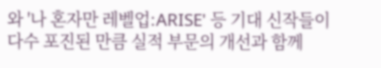와 '나 혼자만 레벨업:ARISE' 등 기대 신작들이 다수 포진된 만큼 실적 부문의 개선과 함께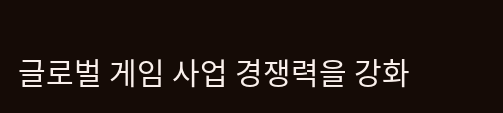글로벌 게임 사업 경쟁력을 강화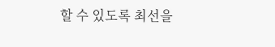할 수 있도록 최선을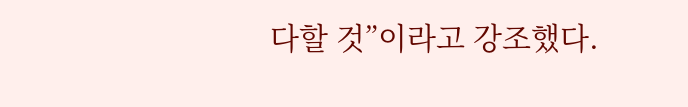다할 것”이라고 강조했다.